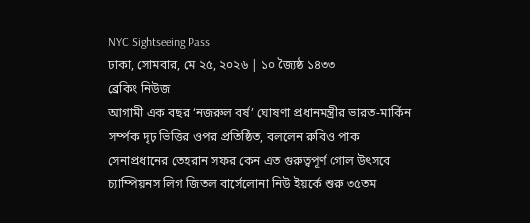NYC Sightseeing Pass
ঢাকা, সোমবার, মে ২৫, ২০২৬ | ১০ জ্যৈষ্ঠ ১৪৩৩
ব্রেকিং নিউজ
আগামী এক বছর ‘নজরুল বর্ষ’ ঘোষণা প্রধানমন্ত্রীর ভারত-মার্কিন সর্ম্পক দৃঢ় ভিত্তির ওপর প্রতিষ্ঠিত, বললেন রুবিও পাক সেনাপ্রধানের তেহরান সফর কেন এত গুরুত্বপূর্ণ গোল উৎসবে চ্যাম্পিয়নস লিগ জিতল বার্সেলোনা নিউ ইয়র্কে শুরু ৩৫তম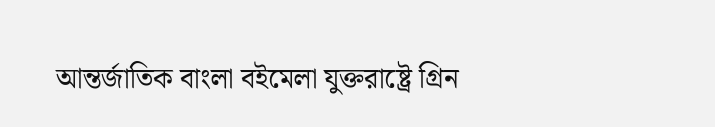আন্তর্জাতিক বাংলা বইমেলা যুক্তরাষ্ট্রে গ্রিন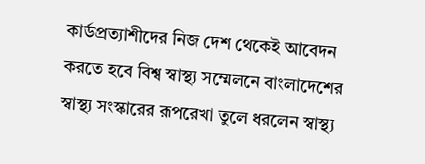কার্ডপ্রত্যাশীদের নিজ দেশ থেকেই আবেদন করতে হবে বিশ্ব স্বাস্থ্য সম্মেলনে বাংলাদেশের স্বাস্থ্য সংস্কারের রূপরেখা তুলে ধরলেন স্বাস্থ্য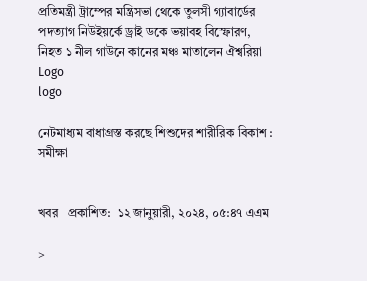প্রতিমন্ত্রী ট্রাম্পের মন্ত্রিসভা থেকে তুলসী গ্যাবার্ডের পদত্যাগ নিউইয়র্কে ড্রাই ডকে ভয়াবহ বিস্ফোরণ, নিহত ১ নীল গাউনে কানের মঞ্চ মাতালেন ঐশ্বরিয়া
Logo
logo

নেটমাধ্যম বাধাগ্রস্ত করছে শিশুদের শারীরিক বিকাশ : সমীক্ষা


খবর   প্রকাশিত:  ১২ জানুয়ারী, ২০২৪, ০৫:৪৭ এএম

>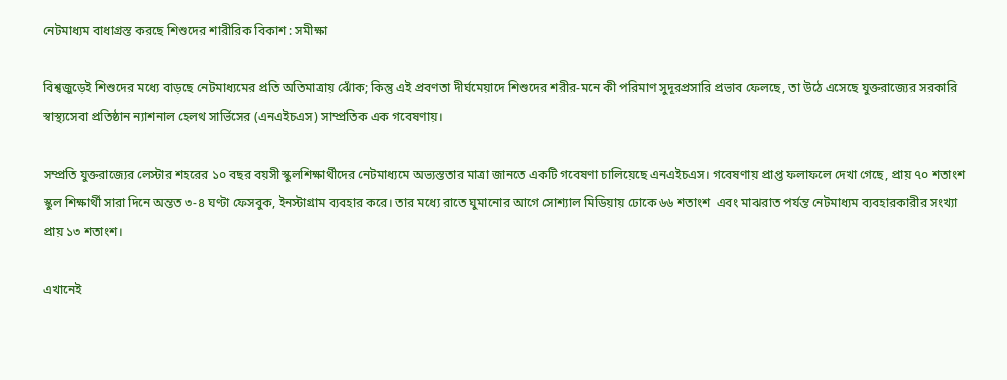নেটমাধ্যম বাধাগ্রস্ত করছে শিশুদের শারীরিক বিকাশ : সমীক্ষা

বিশ্বজুড়েই শিশুদের মধ্যে বাড়ছে নেটমাধ্যমের প্রতি অতিমাত্রায় ঝোঁক; কিন্তু এই প্রবণতা দীর্ঘমেয়াদে শিশুদের শরীর-মনে কী পরিমাণ সুদূরপ্রসারি প্রভাব ফেলছে, তা উঠে এসেছে যুক্তরাজ্যের সরকারি স্বাস্থ্যসেবা প্রতিষ্ঠান ন্যাশনাল হেলথ সার্ভিসের (এনএইচএস) সাম্প্রতিক এক গবেষণায়।

সম্প্রতি যুক্তরাজ্যের লেস্টার শহরের ১০ বছর বয়সী স্কুলশিক্ষার্থীদের নেটমাধ্যমে অভ্যস্ততার মাত্রা জানতে একটি গবেষণা চালিয়েছে এনএইচএস। গবেষণায় প্রাপ্ত ফলাফলে দেখা গেছে, প্রায় ৭০ শতাংশ স্কুল শিক্ষার্থী সারা দিনে অন্তত ৩-৪ ঘণ্টা ফেসবুক, ইনস্টাগ্রাম ব্যবহার করে। তার মধ্যে রাতে ঘুমানোর আগে সোশ্যাল মিডিয়ায় ঢোকে ৬৬ শতাংশ  এবং মাঝরাত পর্যন্ত নেটমাধ্যম ব্যবহারকারীর সংখ্যা প্রায় ১৩ শতাংশ।

এখানেই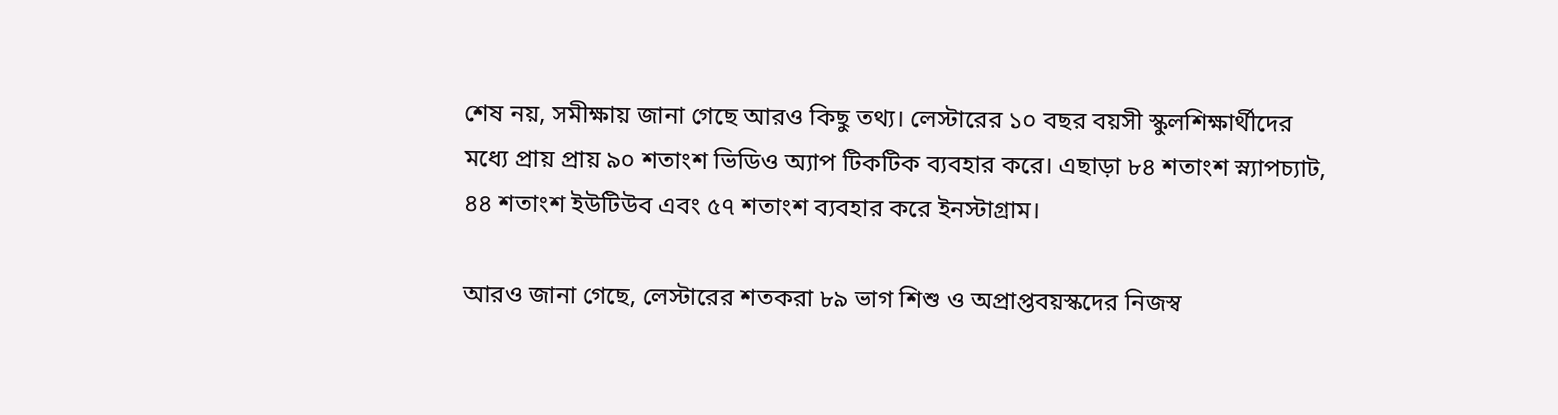শেষ নয়, সমীক্ষায় জানা গেছে আরও কিছু তথ্য। লেস্টারের ১০ বছর বয়সী স্কুলশিক্ষার্থীদের মধ্যে প্রায় প্রায় ৯০ শতাংশ ভিডিও অ্যাপ টিকটিক ব্যবহার করে। এছাড়া ৮৪ শতাংশ স্ন্যাপচ্যাট, ৪৪ শতাংশ ইউটিউব এবং ৫৭ শতাংশ ব্যবহার করে ইনস্টাগ্রাম।

আরও জানা গেছে, লেস্টারের শতকরা ৮৯ ভাগ শিশু ও অপ্রাপ্তবয়স্কদের নিজস্ব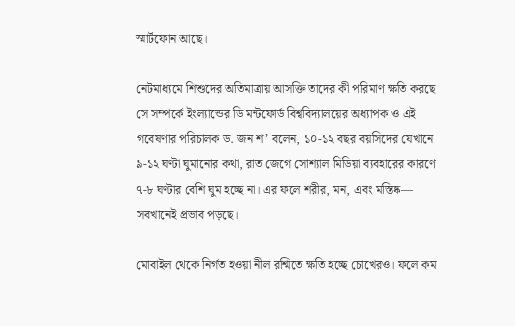স্মার্টফোন আছে।

নেটমাধ্যমে শিশুদের অতিমাত্রায় আসক্তি তাদের কী পরিমাণ ক্ষতি করছে সে সম্পর্কে ইংল্যান্ডের ডি মন্টফোর্ড বিশ্ববিদ্যালয়ের অধ্যাপক ও এই গবেষণার পরিচালক ড. জন শ’ বলেন, ১০-১২ বছর বয়সিদের যেখানে ৯-১২ ঘণ্টা ঘুমানোর কথা, রাত জেগে সোশ্যাল মিডিয়া ব্যবহারের কারণে ৭-৮ ঘণ্টার বেশি ঘুম হচ্ছে না। এর ফলে শরীর, মন, এবং মস্তিষ্ক— সবখানেই প্রভাব পড়ছে।

মোবাইল থেকে নির্গত হওয়া নীল রশ্মিতে ক্ষতি হচ্ছে চোখেরও। ফলে কম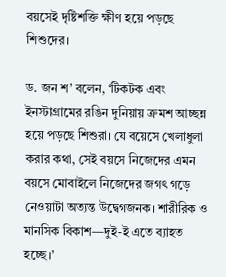বয়সেই দৃষ্টিশক্তি ক্ষীণ হয়ে পড়ছে শিশুদের।

ড. জন শ’ বলেন, ‘টিকটক এবং ইনস্টাগ্রামের রঙিন দুনিয়ায় ক্রমশ আচ্ছন্ন হয়ে পড়ছে শিশুরা। যে বয়েসে খেলাধুলা করার কথা, সেই বয়সে নিজেদের এমন বয়সে মোবাইলে নিজেদের জগৎ গড়ে নেওয়াটা অত্যন্ত উদ্বেগজনক। শারীরিক ও মানসিক বিকাশ—দুই-ই এতে ব্যাহত হচ্ছে।’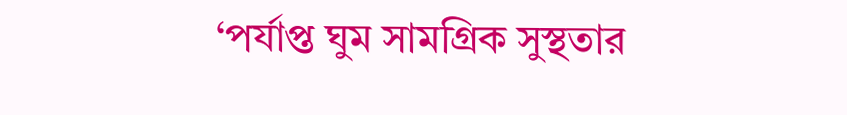‘পর্যাপ্ত ঘুম সামগ্রিক সুস্থতার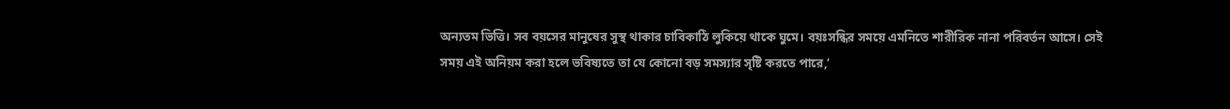অন্যতম ভিত্তি। সব বয়সের মানুষের সুস্থ থাকার চাবিকাঠি লুকিয়ে থাকে ঘুমে। বয়ঃসন্ধির সময়ে এমনিতে শারীরিক নানা পরিবর্তন আসে। সেই সময় এই অনিয়ম করা হলে ভবিষ্যতে তা যে কোনো বড় সমস্যার সৃষ্টি করতে পারে,’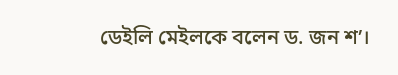ডেইলি মেইলকে বলেন ড. জন শ’।